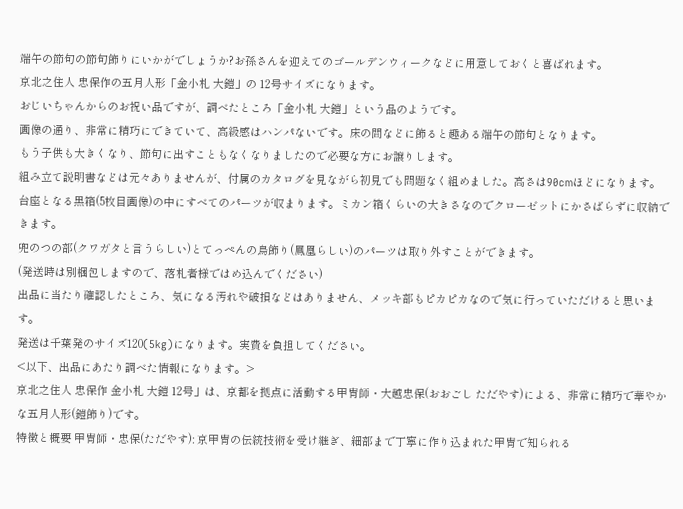端午の節句の節句飾りにいかがでしょうか?お孫さんを迎えてのゴールデンウィークなどに用意しておくと喜ばれます。
京北之住人 忠保作の五月人形「金小札 大鎧」の 12号サイズになります。
おじいちゃんからのお祝い品ですが、調べたところ「金小札 大鎧」という品のようです。
画像の通り、非常に精巧にできていて、高級感はハンパないです。床の間などに飾ると趣ある端午の節句となります。
もう子供も大きくなり、節句に出すこともなくなりましたので必要な方にお譲りします。
組み立て説明書などは元々ありませんが、付属のカタログを見ながら初見でも問題なく組めました。高さは90cmほどになります。
台座となる黒箱(5枚目画像)の中にすべてのパーツが収まります。ミカン箱くらいの大きさなのでクローゼットにかさばらずに収納できます。
兜のつの部(クワガタと言うらしい)とてっぺんの鳥飾り(鳳凰らしい)のパーツは取り外すことができます。
(発送時は別梱包しますので、落札者様ではめ込んでください)
出品に当たり確認したところ、気になる汚れや破損などはありません、メッキ部もピカピカなので気に行っていただけると思います。
発送は千葉発のサイズ120(5kg)になります。実費を負担してください。
<以下、出品にあたり調べた情報になります。>
京北之住人 忠保作 金小札 大鎧 12号」は、京都を拠点に活動する甲冑師・大越忠保(おおごし ただやす)による、非常に精巧で華やかな五月人形(鎧飾り)です。
特徴と概要 甲冑師・忠保(ただやす): 京甲冑の伝統技術を受け継ぎ、細部まで丁寧に作り込まれた甲冑で知られる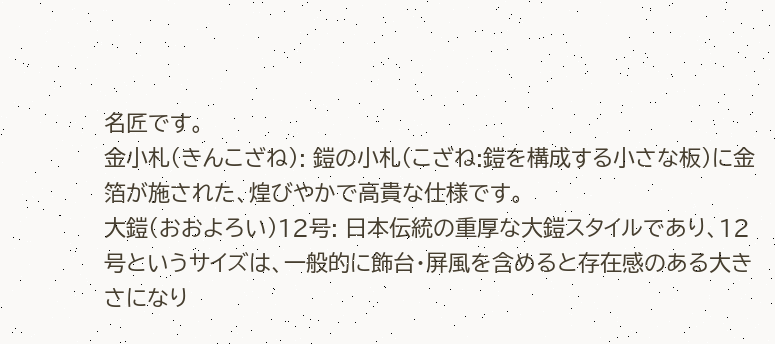名匠です。
金小札(きんこざね): 鎧の小札(こざね:鎧を構成する小さな板)に金箔が施された、煌びやかで高貴な仕様です。
大鎧(おおよろい)12号: 日本伝統の重厚な大鎧スタイルであり、12号というサイズは、一般的に飾台・屏風を含めると存在感のある大きさになり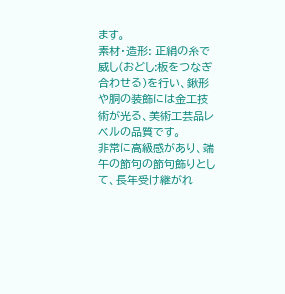ます。
素材・造形: 正絹の糸で威し(おどし:板をつなぎ合わせる)を行い、鍬形や胴の装飾には金工技術が光る、美術工芸品レベルの品質です。
非常に高級感があり、端午の節句の節句飾りとして、長年受け継がれ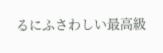るにふさわしい最高級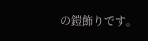の鎧飾りです。